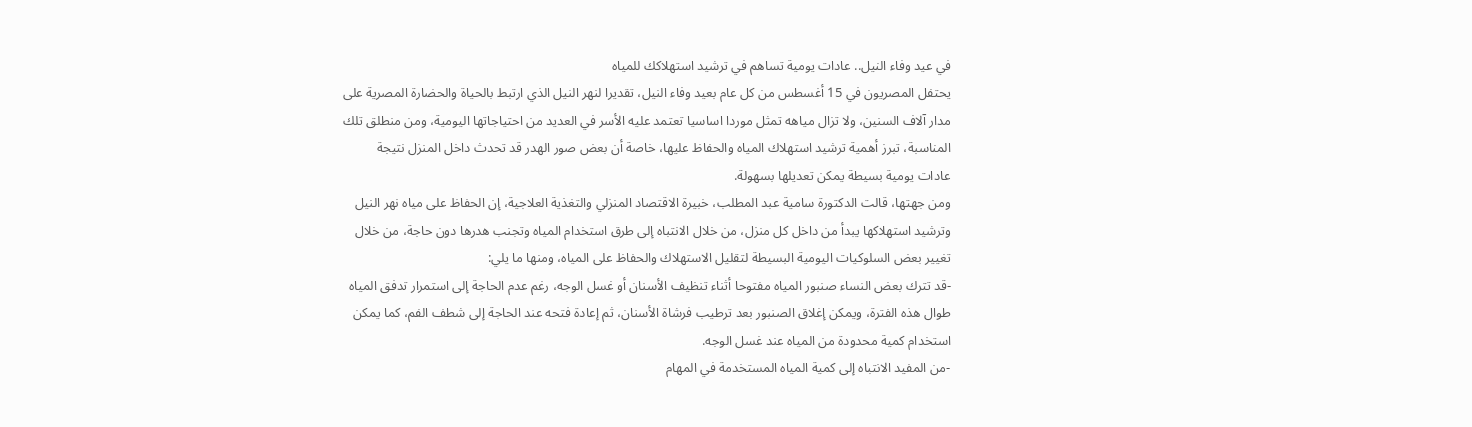في عيد وفاء النيل.. عادات يومية تساهم في ترشيد استهلاكك للمياه
يحتفل المصريون في 15 أغسطس من كل عام بعيد وفاء النيل، تقديرا لنهر النيل الذي ارتبط بالحياة والحضارة المصرية على مدار آلاف السنين، ولا تزال مياهه تمثل موردا اساسيا تعتمد عليه الأسر في العديد من احتياجاتها اليومية، ومن منطلق تلك المناسبة، تبرز أهمية ترشيد استهلاك المياه والحفاظ عليها، خاصة أن بعض صور الهدر قد تحدث داخل المنزل نتيجة عادات يومية بسيطة يمكن تعديلها بسهولة.
ومن جهتها، قالت الدكتورة سامية عبد المطلب، خبيرة الاقتصاد المنزلي والتغذية العلاجية، إن الحفاظ على مياه نهر النيل وترشيد استهلاكها يبدأ من داخل كل منزل، من خلال الانتباه إلى طرق استخدام المياه وتجنب هدرها دون حاجة، من خلال تغيير بعض السلوكيات اليومية البسيطة لتقليل الاستهلاك والحفاظ على المياه، ومنها ما يلي:
-قد تترك بعض النساء صنبور المياه مفتوحا أثناء تنظيف الأسنان أو غسل الوجه، رغم عدم الحاجة إلى استمرار تدفق المياه طوال هذه الفترة، ويمكن إغلاق الصنبور بعد ترطيب فرشاة الأسنان، ثم إعادة فتحه عند الحاجة إلى شطف الفم، كما يمكن استخدام كمية محدودة من المياه عند غسل الوجه.
-من المفيد الانتباه إلى كمية المياه المستخدمة في المهام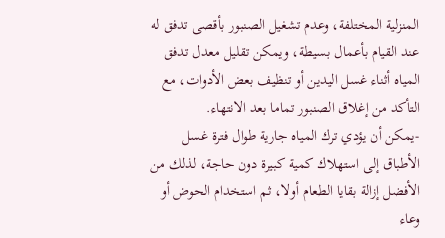المنزلية المختلفة، وعدم تشغيل الصنبور بأقصى تدفق له عند القيام بأعمال بسيطة، ويمكن تقليل معدل تدفق المياه أثناء غسل اليدين أو تنظيف بعض الأدوات، مع التأكد من إغلاق الصنبور تماما بعد الانتهاء.
-يمكن أن يؤدي ترك المياه جارية طوال فترة غسل الأطباق إلى استهلاك كمية كبيرة دون حاجة، لذلك من الأفضل إزالة بقايا الطعام أولا، ثم استخدام الحوض أو وعاء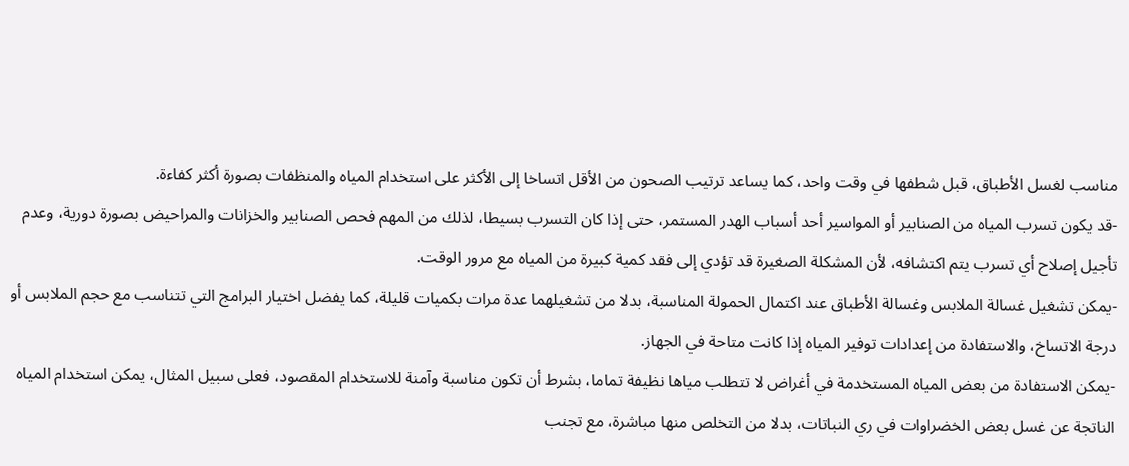مناسب لغسل الأطباق، قبل شطفها في وقت واحد، كما يساعد ترتيب الصحون من الأقل اتساخا إلى الأكثر على استخدام المياه والمنظفات بصورة أكثر كفاءة.
-قد يكون تسرب المياه من الصنابير أو المواسير أحد أسباب الهدر المستمر، حتى إذا كان التسرب بسيطا، لذلك من المهم فحص الصنابير والخزانات والمراحيض بصورة دورية، وعدم تأجيل إصلاح أي تسرب يتم اكتشافه، لأن المشكلة الصغيرة قد تؤدي إلى فقد كمية كبيرة من المياه مع مرور الوقت.
-يمكن تشغيل غسالة الملابس وغسالة الأطباق عند اكتمال الحمولة المناسبة، بدلا من تشغيلهما عدة مرات بكميات قليلة، كما يفضل اختيار البرامج التي تتناسب مع حجم الملابس أو درجة الاتساخ، والاستفادة من إعدادات توفير المياه إذا كانت متاحة في الجهاز.
-يمكن الاستفادة من بعض المياه المستخدمة في أغراض لا تتطلب مياها نظيفة تماما، بشرط أن تكون مناسبة وآمنة للاستخدام المقصود، فعلى سبيل المثال، يمكن استخدام المياه الناتجة عن غسل بعض الخضراوات في ري النباتات، بدلا من التخلص منها مباشرة، مع تجنب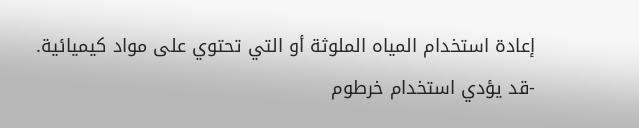إعادة استخدام المياه الملوثة أو التي تحتوي على مواد كيميائية.
-قد يؤدي استخدام خرطوم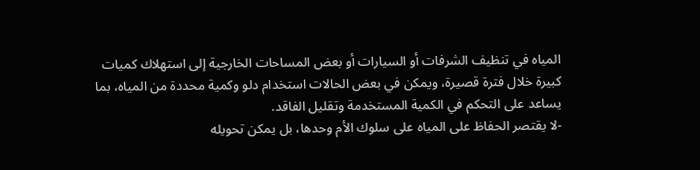المياه في تنظيف الشرفات أو السيارات أو بعض المساحات الخارجية إلى استهلاك كميات كبيرة خلال فترة قصيرة، ويمكن في بعض الحالات استخدام دلو وكمية محددة من المياه، بما يساعد على التحكم في الكمية المستخدمة وتقليل الفاقد.
-لا يقتصر الحفاظ على المياه على سلوك الأم وحدها، بل يمكن تحويله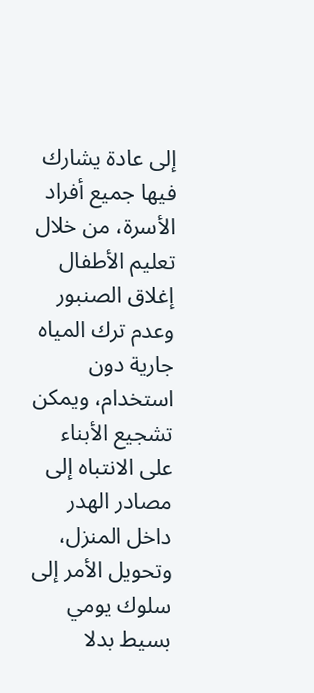إلى عادة يشارك فيها جميع أفراد الأسرة، من خلال تعليم الأطفال إغلاق الصنبور وعدم ترك المياه جارية دون استخدام، ويمكن تشجيع الأبناء على الانتباه إلى مصادر الهدر داخل المنزل، وتحويل الأمر إلى سلوك يومي بسيط بدلا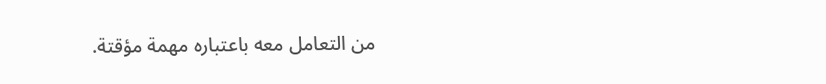من التعامل معه باعتباره مهمة مؤقتة.